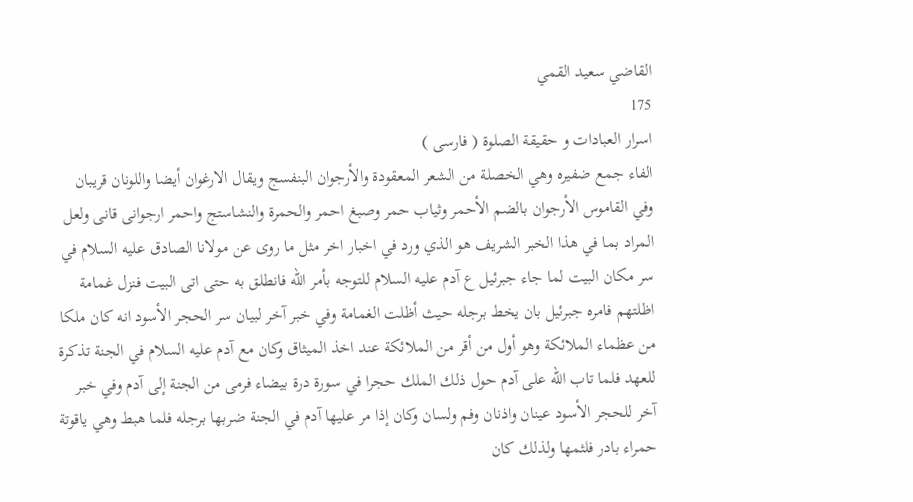القاضي سعيد القمي
175
اسرار العبادات و حقيقة الصلوة ( فارسى )
الفاء جمع ضفيره وهي الخصلة من الشعر المعقودة والأرجوان البنفسج ويقال الارغوان أيضا واللونان قريبان وفي القاموس الأرجوان بالضم الأحمر وثياب حمر وصبغ احمر والحمرة والنشاستج واحمر ارجوانى قانى ولعل المراد بما في هذا الخبر الشريف هو الذي ورد في اخبار اخر مثل ما روى عن مولانا الصادق عليه السلام في سر مكان البيت لما جاء جبرئيل ع آدم عليه السلام للتوجه بأمر اللّه فانطلق به حتى اتى البيت فنزل غمامة اظلتهم فامره جبرئيل بان يخط برجله حيث أظلت الغمامة وفي خبر آخر لبيان سر الحجر الأسود انه كان ملكا من عظماء الملائكة وهو أول من أقر من الملائكة عند اخذ الميثاق وكان مع آدم عليه السلام في الجنة تذكرة للعهد فلما تاب اللّه على آدم حول ذلك الملك حجرا في سورة درة بيضاء فرمى من الجنة إلى آدم وفي خبر آخر للحجر الأسود عينان واذنان وفم ولسان وكان إذا مر عليها آدم في الجنة ضربها برجله فلما هبط وهي ياقوتة حمراء بادر فلثمها ولذلك كان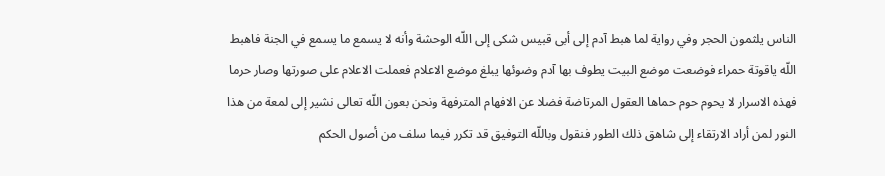الناس يلثمون الحجر وفي رواية لما هبط آدم إلى أبى قبيس شكى إلى اللّه الوحشة وأنه لا يسمع ما يسمع في الجنة فاهبط اللّه ياقوتة حمراء فوضعت موضع البيت يطوف بها آدم وضوئها يبلغ موضع الاعلام فعملت الاعلام على صورتها وصار حرما فهذه الاسرار لا يحوم حوم حماها العقول المرتاضة فضلا عن الافهام المترفهة ونحن بعون اللّه تعالى نشير إلى لمعة من هذا النور لمن أراد الارتقاء إلى شاهق ذلك الطور فنقول وباللّه التوفيق قد تكرر فيما سلف من أصول الحكم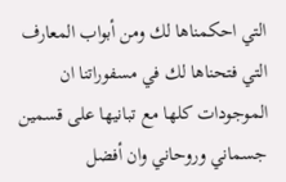التي احكمناها لك ومن أبواب المعارف التي فتحناها لك في مسفوراتنا ان الموجودات كلها مع تبانيها على قسمين جسماني وروحاني وان أفضل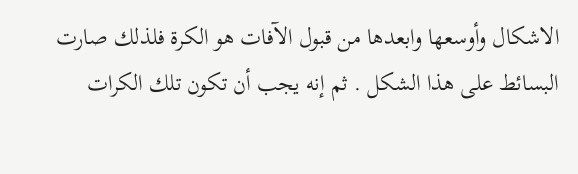الاشكال وأوسعها وابعدها من قبول الآفات هو الكرة فلذلك صارت البسائط على هذا الشكل . ثم إنه يجب أن تكون تلك الكرات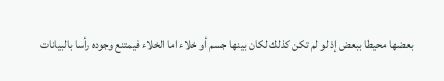بعضها محيطا ببعض إذ لو لم تكن كذلك لكان بينها جسم أو خلاء اما الخلاء فيمتنع وجوده رأسا بالبيانات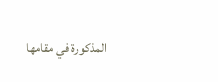المذكورة في مقامها